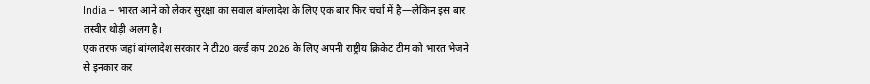India – भारत आने को लेकर सुरक्षा का सवाल बांग्लादेश के लिए एक बार फिर चर्चा में है—लेकिन इस बार तस्वीर थोड़ी अलग है।
एक तरफ जहां बांग्लादेश सरकार ने टी20 वर्ल्ड कप 2026 के लिए अपनी राष्ट्रीय क्रिकेट टीम को भारत भेजने से इनकार कर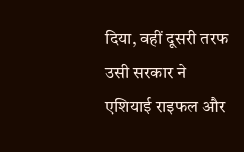दिया, वहीं दूसरी तरफ उसी सरकार ने एशियाई राइफल और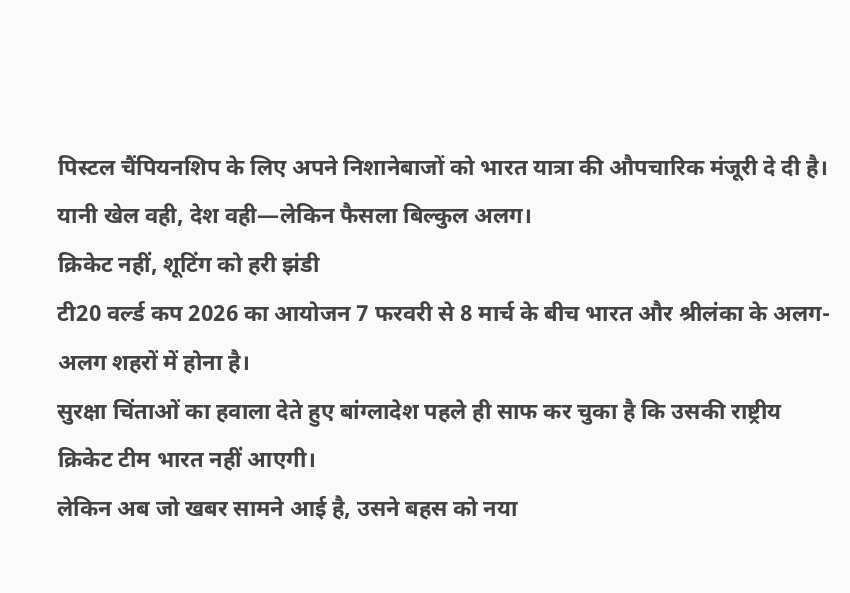पिस्टल चैंपियनशिप के लिए अपने निशानेबाजों को भारत यात्रा की औपचारिक मंजूरी दे दी है।
यानी खेल वही, देश वही—लेकिन फैसला बिल्कुल अलग।
क्रिकेट नहीं, शूटिंग को हरी झंडी
टी20 वर्ल्ड कप 2026 का आयोजन 7 फरवरी से 8 मार्च के बीच भारत और श्रीलंका के अलग-अलग शहरों में होना है।
सुरक्षा चिंताओं का हवाला देते हुए बांग्लादेश पहले ही साफ कर चुका है कि उसकी राष्ट्रीय क्रिकेट टीम भारत नहीं आएगी।
लेकिन अब जो खबर सामने आई है, उसने बहस को नया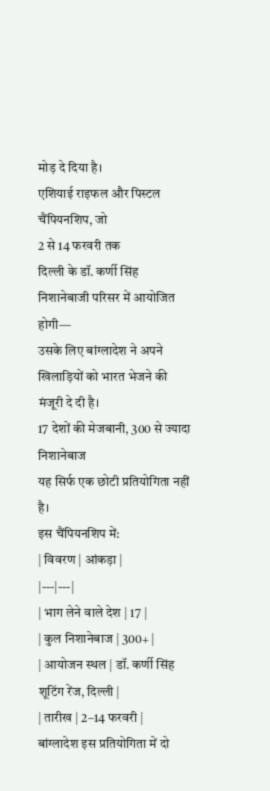मोड़ दे दिया है।
एशियाई राइफल और पिस्टल चैंपियनशिप, जो
2 से 14 फरवरी तक
दिल्ली के डॉ. कर्णी सिंह निशानेबाजी परिसर में आयोजित होगी—
उसके लिए बांग्लादेश ने अपने खिलाड़ियों को भारत भेजने की मंजूरी दे दी है।
17 देशों की मेजबानी, 300 से ज्यादा निशानेबाज
यह सिर्फ एक छोटी प्रतियोगिता नहीं है।
इस चैंपियनशिप में:
| विवरण | आंकड़ा |
|---|---|
| भाग लेने वाले देश | 17 |
| कुल निशानेबाज | 300+ |
| आयोजन स्थल | डॉ. कर्णी सिंह शूटिंग रेंज, दिल्ली |
| तारीख | 2–14 फरवरी |
बांग्लादेश इस प्रतियोगिता में दो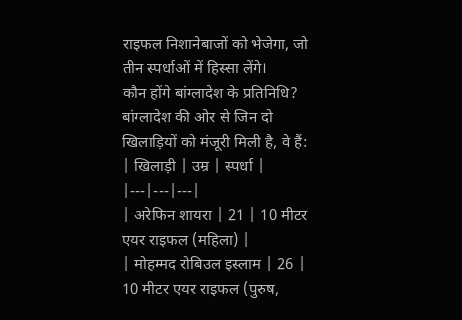राइफल निशानेबाजों को भेजेगा, जो तीन स्पर्धाओं में हिस्सा लेंगे।
कौन होंगे बांग्लादेश के प्रतिनिधि?
बांग्लादेश की ओर से जिन दो खिलाड़ियों को मंजूरी मिली है, वे हैं:
| खिलाड़ी | उम्र | स्पर्धा |
|---|---|---|
| अरेफिन शायरा | 21 | 10 मीटर एयर राइफल (महिला) |
| मोहम्मद रोबिउल इस्लाम | 26 | 10 मीटर एयर राइफल (पुरुष,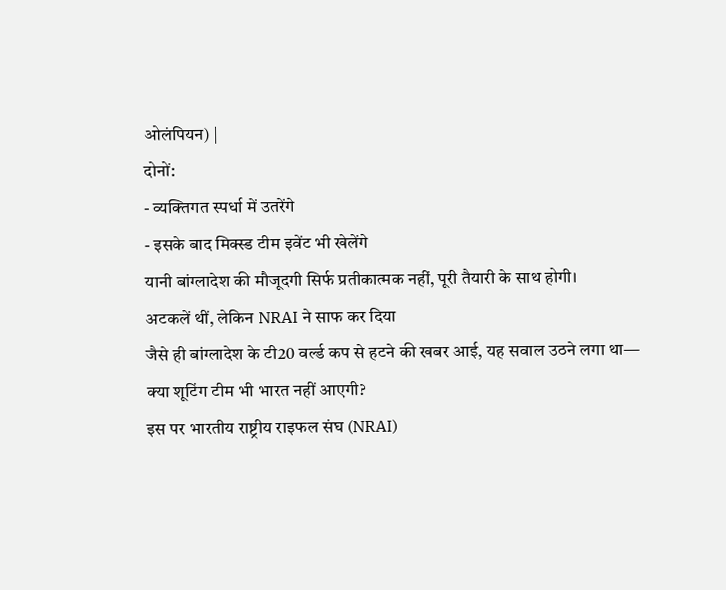ओलंपियन) |
दोनों:
- व्यक्तिगत स्पर्धा में उतरेंगे
- इसके बाद मिक्स्ड टीम इवेंट भी खेलेंगे
यानी बांग्लादेश की मौजूदगी सिर्फ प्रतीकात्मक नहीं, पूरी तैयारी के साथ होगी।
अटकलें थीं, लेकिन NRAI ने साफ कर दिया
जैसे ही बांग्लादेश के टी20 वर्ल्ड कप से हटने की खबर आई, यह सवाल उठने लगा था—
क्या शूटिंग टीम भी भारत नहीं आएगी?
इस पर भारतीय राष्ट्रीय राइफल संघ (NRAI)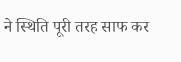ने स्थिति पूरी तरह साफ कर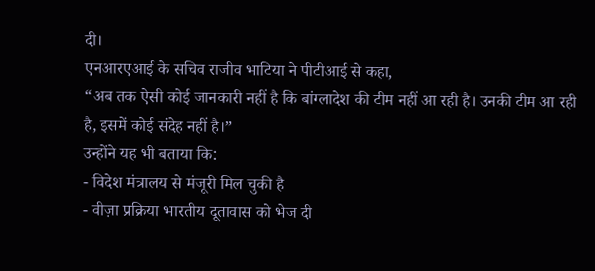दी।
एनआरएआई के सचिव राजीव भाटिया ने पीटीआई से कहा,
“अब तक ऐसी कोई जानकारी नहीं है कि बांग्लादेश की टीम नहीं आ रही है। उनकी टीम आ रही है, इसमें कोई संदेह नहीं है।”
उन्होंने यह भी बताया कि:
- विदेश मंत्रालय से मंजूरी मिल चुकी है
- वीज़ा प्रक्रिया भारतीय दूतावास को भेज दी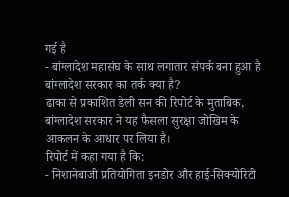गई है
- बांग्लादेश महासंघ के साथ लगातार संपर्क बना हुआ है
बांग्लादेश सरकार का तर्क क्या है?
ढाका से प्रकाशित डेली सन की रिपोर्ट के मुताबिक, बांग्लादेश सरकार ने यह फैसला सुरक्षा जोखिम के आकलन के आधार पर लिया है।
रिपोर्ट में कहा गया है कि:
- निशानेबाजी प्रतियोगिता इनडोर और हाई-सिक्योरिटी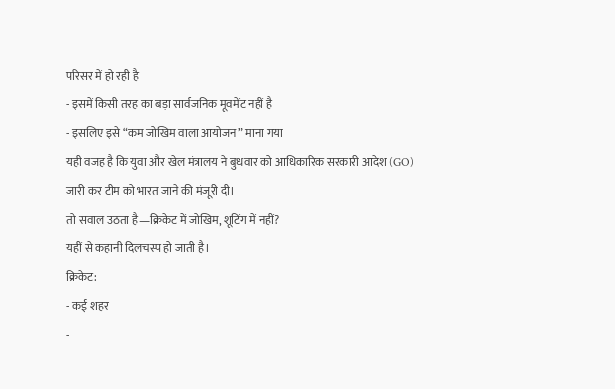परिसर में हो रही है
- इसमें किसी तरह का बड़ा सार्वजनिक मूवमेंट नहीं है
- इसलिए इसे “कम जोखिम वाला आयोजन” माना गया
यही वजह है कि युवा और खेल मंत्रालय ने बुधवार को आधिकारिक सरकारी आदेश (GO) जारी कर टीम को भारत जाने की मंजूरी दी।
तो सवाल उठता है—क्रिकेट में जोखिम, शूटिंग में नहीं?
यहीं से कहानी दिलचस्प हो जाती है।
क्रिकेट:
- कई शहर
-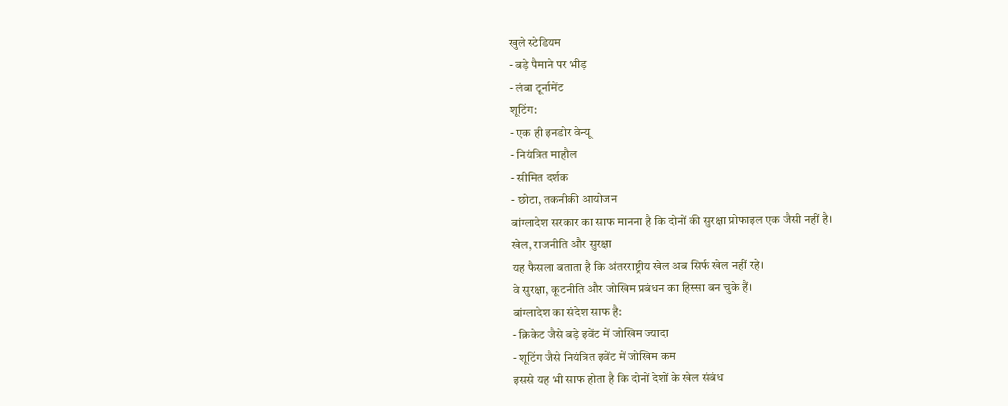खुले स्टेडियम
- बड़े पैमाने पर भीड़
- लंबा टूर्नामेंट
शूटिंग:
- एक ही इनडोर वेन्यू
- नियंत्रित माहौल
- सीमित दर्शक
- छोटा, तकनीकी आयोजन
बांग्लादेश सरकार का साफ मानना है कि दोनों की सुरक्षा प्रोफाइल एक जैसी नहीं है।
खेल, राजनीति और सुरक्षा
यह फैसला बताता है कि अंतरराष्ट्रीय खेल अब सिर्फ खेल नहीं रहे।
वे सुरक्षा, कूटनीति और जोखिम प्रबंधन का हिस्सा बन चुके हैं।
बांग्लादेश का संदेश साफ है:
- क्रिकेट जैसे बड़े इवेंट में जोखिम ज्यादा
- शूटिंग जैसे नियंत्रित इवेंट में जोखिम कम
इससे यह भी साफ होता है कि दोनों देशों के खेल संबंध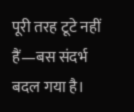पूरी तरह टूटे नहीं हैं—बस संदर्भ बदल गया है।